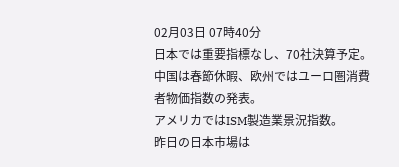02月03日 07時40分
日本では重要指標なし、70社決算予定。
中国は春節休暇、欧州ではユーロ圏消費者物価指数の発表。
アメリカではISM製造業景況指数。
昨日の日本市場は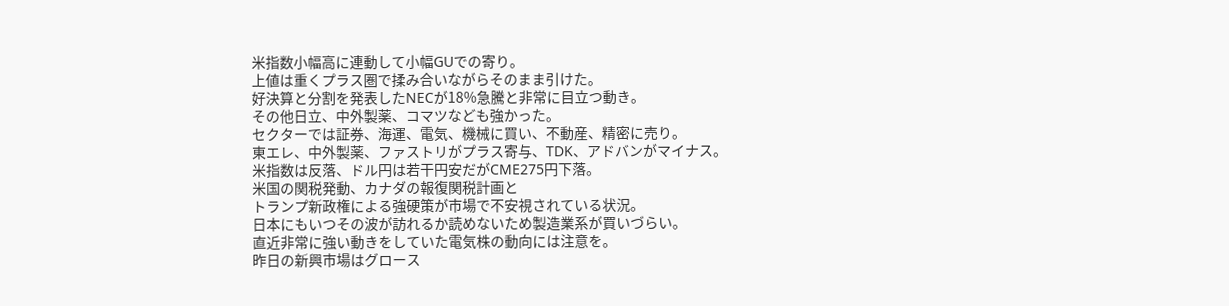米指数小幅高に連動して小幅GUでの寄り。
上値は重くプラス圏で揉み合いながらそのまま引けた。
好決算と分割を発表したNECが18%急騰と非常に目立つ動き。
その他日立、中外製薬、コマツなども強かった。
セクターでは証券、海運、電気、機械に買い、不動産、精密に売り。
東エレ、中外製薬、ファストリがプラス寄与、TDK、アドバンがマイナス。
米指数は反落、ドル円は若干円安だがCME275円下落。
米国の関税発動、カナダの報復関税計画と
トランプ新政権による強硬策が市場で不安視されている状況。
日本にもいつその波が訪れるか読めないため製造業系が買いづらい。
直近非常に強い動きをしていた電気株の動向には注意を。
昨日の新興市場はグロース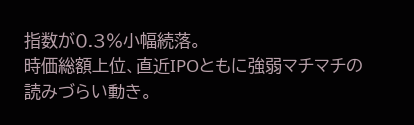指数が0.3%小幅続落。
時価総額上位、直近IPOともに強弱マチマチの読みづらい動き。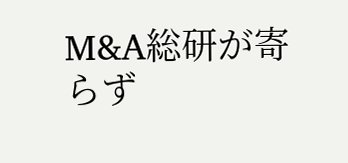M&A総研が寄らず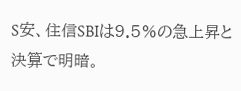S安、住信SBIは9.5%の急上昇と決算で明暗。